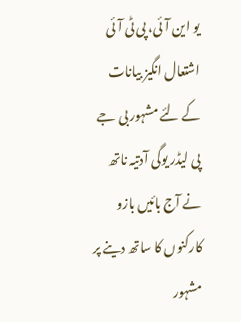یو این آئی، پی ٹی آئی
اشتعال انگیز بیانات کے لئے مشہور بی جے پی لیڈر یوگی آدتیہ ناتھ نے آج بائیں بازو کارکنوں کا ساتھ دینے پر مشہور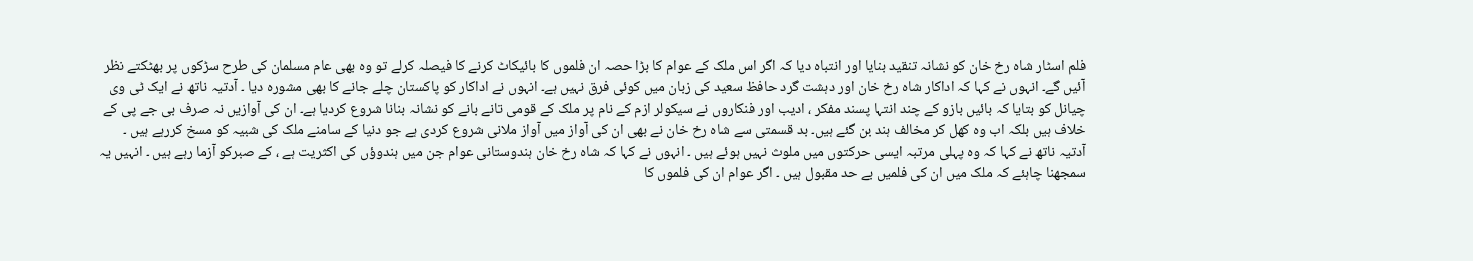فلم اسٹار شاہ رخ خان کو نشانہ تنقید بنایا اور انتباہ دیا کہ اگر اس ملک کے عوام کا بڑا حصہ ان فلموں کا بائیکاٹ کرنے کا فیصلہ کرلے تو وہ بھی عام مسلمان کی طرح سڑکوں پر بھٹکتے نظر آئیں گے۔ انہوں نے کہا کہ اداکار شاہ رخ خان اور دہشت گرد حافظ سعید کی زبان میں کوئی فرق نہیں ہے۔ انہوں نے اداکار کو پاکستان چلے جانے کا بھی مشورہ دیا ۔ آدتیہ ناتھ نے ایک ٹی وی چیانل کو بتایا کہ بائیں بازو کے چند انتہا پسند مفکر ، ادیب اور فنکاروں نے سیکولر ازم کے نام پر ملک کے قومی تانے بانے کو نشانہ بنانا شروع کردیا ہے۔ ان کی آوازیں نہ صرف بی جے پی کے خلاف ہیں بلکہ اب وہ کھل کر مخالف ہند بن گئے ہیں۔ بد قسمتی سے شاہ رخ خان نے بھی ان کی آواز میں آواز ملانی شروع کردی ہے جو دنیا کے سامنے ملک کی شبیہ کو مسخ کررہے ہیں ۔ آدتیہ ناتھ نے کہا کہ وہ پہلی مرتبہ ایسی حرکتوں میں ملوث نہیں ہوئے ہیں ۔ انہوں نے کہا کہ شاہ رخ خان ہندوستانی عوام جن میں ہندوؤں کی اکثریت ہے ، کے صبرکو آزما رہے ہیں ۔ انہیں یہ سمجھنا چاہئے کہ ملک میں ان کی فلمیں بے حد مقبول ہیں ۔ اگر عوام ان کی فلموں کا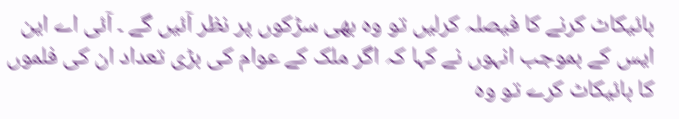بائیکاٹ کرنے کا فیصلہ کرلیں تو وہ بھی سڑکوں پر نظر آئیں گے ۔ آئی اے این ایس کے بموجب انہوں نے کہا کہ اگر ملک کے عوام کی بڑی تعداد ان کی فلموں کا بائیکاٹ کرے تو وہ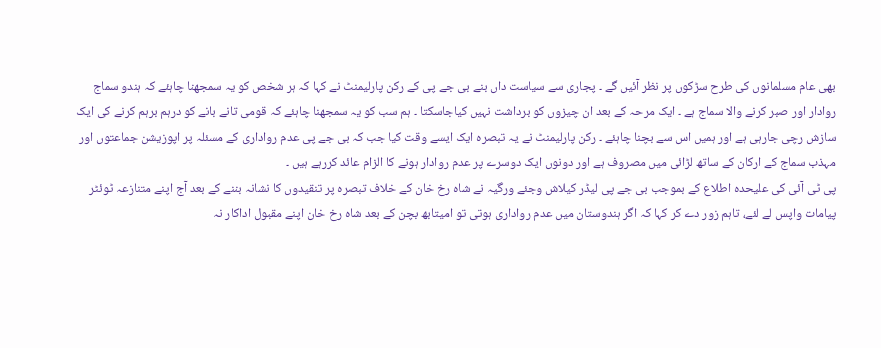بھی عام مسلمانوں کی طرح سڑکوں پر نظر آئیں گے ۔ پجاری سے سیاست داں بنے بی جے پی کے رکن پارلیمنٹ نے کہا کہ ہر شخص کو یہ سمجھنا چاہئے کہ ہندو سماج روادار اور صبر کرنے والا سماج ہے ۔ ایک مرحہ کے بعد ان چیزوں کو برداشت نہیں کیاجاسکتا ۔ ہم سب کو یہ سمجھنا چاہئے کہ قومی تانے بانے کو درہم برہم کرنے کی ایک سازش رچی جارہی ہے اور ہمیں اس سے بچنا چاہئے ۔ رکن پارلیمنٹ نے یہ تبصرہ ایک ایسے وقت کیا جب کہ بی جے پی عدم رواداری کے مسئلہ پر اپوزیشن جماعتوں اور مہذب سماج کے ارکان کے ساتھ لڑائی میں مصروف ہے اور دونوں ایک دوسرے پر عدم روادار ہونے کا الزام عائد کررہے ہیں ۔
پی ٹی آئی کی علیحدہ اطلاع کے بموجب بی جے پی لیڈر کیلاش وجئے ورگیہ نے شاہ رخ خان کے خلاف تبصرہ پر تنقیدوں کا نشانہ بننے کے بعد آج اپنے متنازعہ ٹوئٹر پیامات واپس لے لئے، تاہم زور دے کر کہا کہ اگر ہندوستان میں عدم رواداری ہوتی تو امیتابھ بچن کے بعد شاہ رخ خان اپنے مقبول اداکار نہ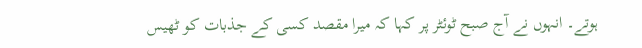ہوتے۔ انہوں نے آج صبح ٹوئٹر پر کہا کہ میرا مقصد کسی کے جذبات کو ٹھیس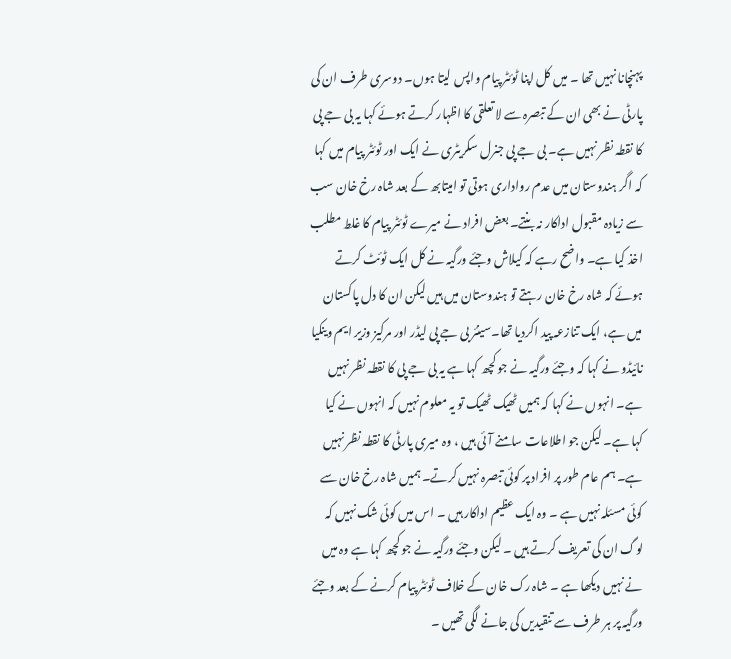پہنچانا نہیں تھا ۔ میں کل اپنا ٹوئٹر پیام واپس لیتا ہوں۔ دوسری طرف ان کی پارٹی نے بھی ان کے تبصرہ سے لا تعلقی کا اظہار کرتے ہوئے کہا یہ بی جے پی کا نقطہ نظر نہیں ہے۔ بی جے پی جنرل سکریٹری نے ایک اور ٹوئٹر پیام میں کہا کہ اگر ہندوستان میں عدم رواداری ہوتی تو امیتابھ کے بعد شاہ رخ خان سب سے زیادہ مقبول اداکار نہ بنتے۔ بعض افراد نے میرے ٹوئٹر پیام کا غلط مطلب اخذ کیا ہے۔ واضح رہے کہ کیلاش وجئے ورگیہ نے کل ایک ٹوئٹ کرتے ہوئے کہ شاہ رخ خان رہتے تو ہندوستان میں ہیں لیکن ان کا دل پاکستان میں ہے، ایک تنازعہ پید اکردیا تھا۔سینئر بی جے پی لیڈر اور مرکیز وزیر ایم وینکیا نائیڈو نے کہا کہ وجئے ورگیہ نے جو کچھ کہا ہے یہ بی جے پی کا نقطہ نظر نہیں ہے۔ انہوں نے کہا کہ ہمیں ٹھیک ٹھیک تو یہ معلوم نہیں کہ انہوں نے کیا کہا ہے۔ لیکن جو اطلاعات سامنے آئی ہیں ، وہ میری پارٹی کا نقطہ نظر نہیں ہے۔ ہم عام طور پر افراد پر کوئی تبصرہ نہیں کرتے۔ ہمیں شاہ رخ خان سے کوئی مسئلہ نہیں ہے ۔ وہ ایک عظیم اداکار ہیں ۔ اس میں کوئی شک نہیں کہ لوگ ان کی تعریف کرتے ہیں ۔ لیکن وجئے ورگیہ نے جو کچھ کہا ہے وہ میں نے نہیں دیکھا ہے ۔ شاہ رک خان کے خلاف ٹوئٹر پیام کرنے کے بعد وجئے ورگیہ پر ہر طرف سے تنقیدیں کی جانے لگی تھیں ۔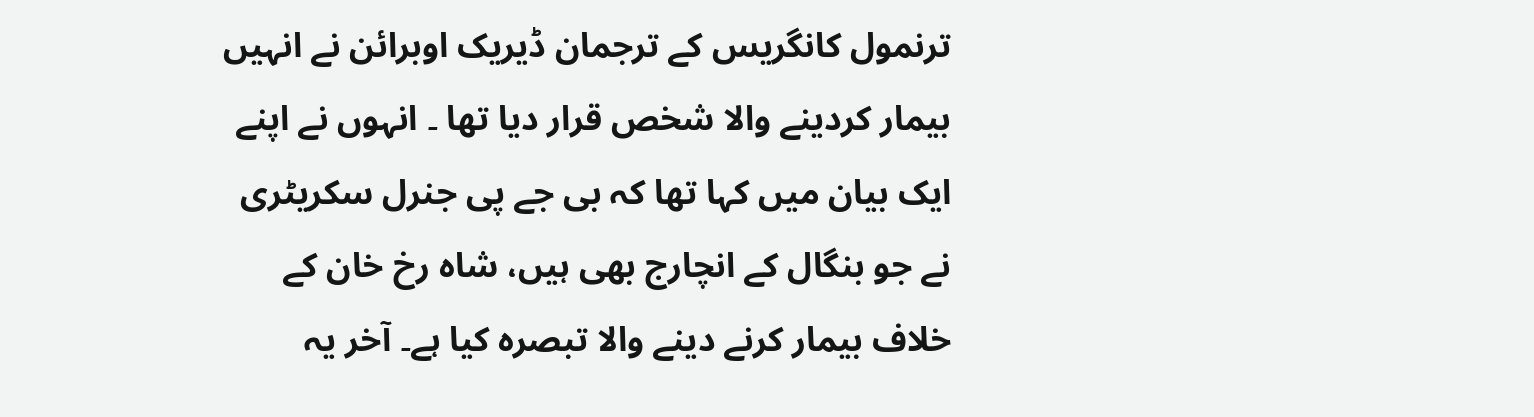ترنمول کانگریس کے ترجمان ڈیریک اوبرائن نے انہیں بیمار کردینے والا شخص قرار دیا تھا ۔ انہوں نے اپنے ایک بیان میں کہا تھا کہ بی جے پی جنرل سکریٹری نے جو بنگال کے انچارج بھی ہیں، شاہ رخ خان کے خلاف بیمار کرنے دینے والا تبصرہ کیا ہے۔ آخر یہ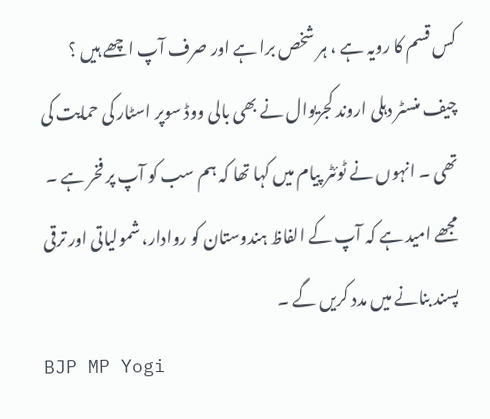کس قسم کا رویہ ہے ، ہر شخص برا ہے اور صرف آپ اچھے ہیں ؟ چیف منسٹر دہلی اروند کجریوال نے بھی بالی ووڈ سوپر اسٹار کی حمایت کی تھی ۔ انہوں نے ٹوئٹر پیام میں کہا تھا کہ ہم سب کو آپ پر فخر ہے ۔ مجھے امید ہے کہ آپ کے الفاظ ہندوستان کو روادار، شمولیاتی اور ترقی پسند بنانے میں مدد کریں گے ۔
BJP MP Yogi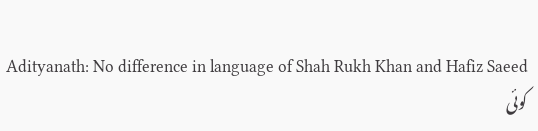Adityanath: No difference in language of Shah Rukh Khan and Hafiz Saeed
کوئی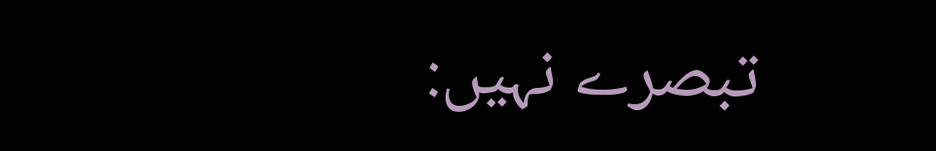تبصرے نہیں: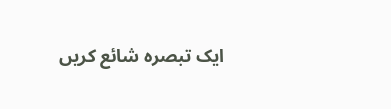ایک تبصرہ شائع کریں